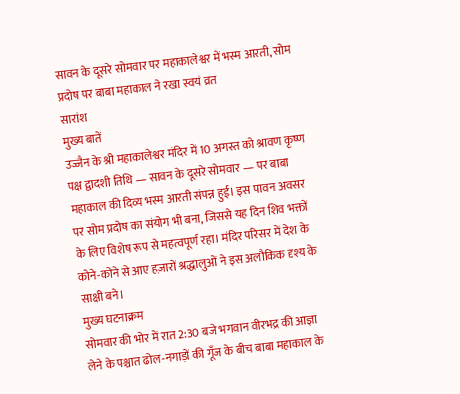सावन के दूसरे सोमवार पर महाकालेश्वर में भस्म आरती, सोम प्रदोष पर बाबा महाकाल ने रखा स्वयं व्रत
सारांश
मुख्य बातें
उज्जैन के श्री महाकालेश्वर मंदिर में 10 अगस्त को श्रावण कृष्ण पक्ष द्वादशी तिथि — सावन के दूसरे सोमवार — पर बाबा महाकाल की दिव्य भस्म आरती संपन्न हुई। इस पावन अवसर पर सोम प्रदोष का संयोग भी बना, जिससे यह दिन शिव भक्तों के लिए विशेष रूप से महत्वपूर्ण रहा। मंदिर परिसर में देश के कोने-कोने से आए हज़ारों श्रद्धालुओं ने इस अलौकिक दृश्य के साक्षी बने।
मुख्य घटनाक्रम
सोमवार की भोर में रात 2:30 बजे भगवान वीरभद्र की आज्ञा लेने के पश्चात ढोल-नगाड़ों की गूँज के बीच बाबा महाकाल के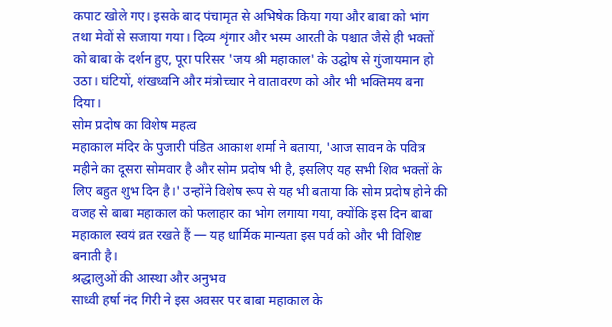कपाट खोले गए। इसके बाद पंचामृत से अभिषेक किया गया और बाबा को भांग तथा मेवों से सजाया गया। दिव्य शृंगार और भस्म आरती के पश्चात जैसे ही भक्तों को बाबा के दर्शन हुए, पूरा परिसर 'जय श्री महाकाल' के उद्घोष से गुंजायमान हो उठा। घंटियों, शंखध्वनि और मंत्रोच्चार ने वातावरण को और भी भक्तिमय बना दिया।
सोम प्रदोष का विशेष महत्व
महाकाल मंदिर के पुजारी पंडित आकाश शर्मा ने बताया, 'आज सावन के पवित्र महीने का दूसरा सोमवार है और सोम प्रदोष भी है, इसलिए यह सभी शिव भक्तों के लिए बहुत शुभ दिन है।' उन्होंने विशेष रूप से यह भी बताया कि सोम प्रदोष होने की वजह से बाबा महाकाल को फलाहार का भोग लगाया गया, क्योंकि इस दिन बाबा महाकाल स्वयं व्रत रखते हैं — यह धार्मिक मान्यता इस पर्व को और भी विशिष्ट बनाती है।
श्रद्धालुओं की आस्था और अनुभव
साध्वी हर्षा नंद गिरी ने इस अवसर पर बाबा महाकाल के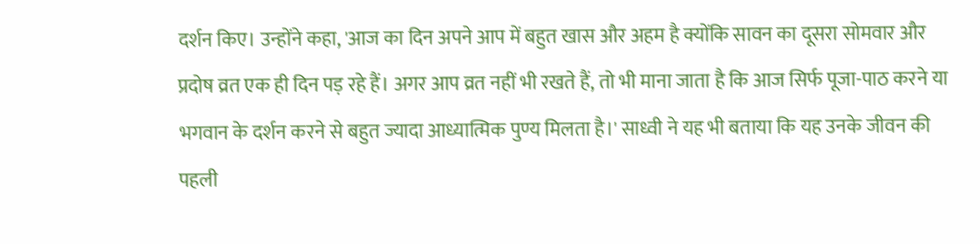दर्शन किए। उन्होंने कहा, 'आज का दिन अपने आप में बहुत खास और अहम है क्योंकि सावन का दूसरा सोमवार और प्रदोष व्रत एक ही दिन पड़ रहे हैं। अगर आप व्रत नहीं भी रखते हैं, तो भी माना जाता है कि आज सिर्फ पूजा-पाठ करने या भगवान के दर्शन करने से बहुत ज्यादा आध्यात्मिक पुण्य मिलता है।' साध्वी ने यह भी बताया कि यह उनके जीवन की पहली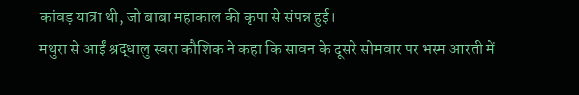कांवड़ यात्रा थी, जो बाबा महाकाल की कृपा से संपन्न हुई।
मथुरा से आईं श्रद्धालु स्वरा कौशिक ने कहा कि सावन के दूसरे सोमवार पर भस्म आरती में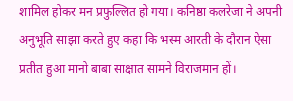शामिल होकर मन प्रफुल्लित हो गया। कनिष्ठा कलरेजा ने अपनी अनुभूति साझा करते हुए कहा कि भस्म आरती के दौरान ऐसा प्रतीत हुआ मानो बाबा साक्षात सामने विराजमान हों।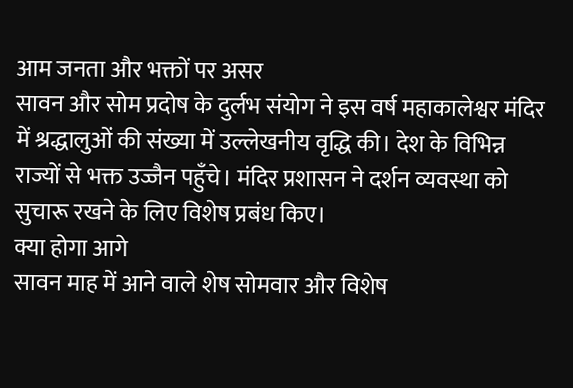आम जनता और भक्तों पर असर
सावन और सोम प्रदोष के दुर्लभ संयोग ने इस वर्ष महाकालेश्वर मंदिर में श्रद्धालुओं की संख्या में उल्लेखनीय वृद्धि की। देश के विभिन्न राज्यों से भक्त उज्जैन पहुँचे। मंदिर प्रशासन ने दर्शन व्यवस्था को सुचारू रखने के लिए विशेष प्रबंध किए।
क्या होगा आगे
सावन माह में आने वाले शेष सोमवार और विशेष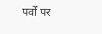पर्वों पर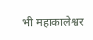भी महाकालेश्वर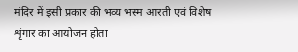मंदिर में इसी प्रकार की भव्य भस्म आरती एवं विशेष शृंगार का आयोजन होता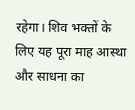रहेगा। शिव भक्तों के लिए यह पूरा माह आस्था और साधना का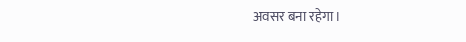अवसर बना रहेगा।